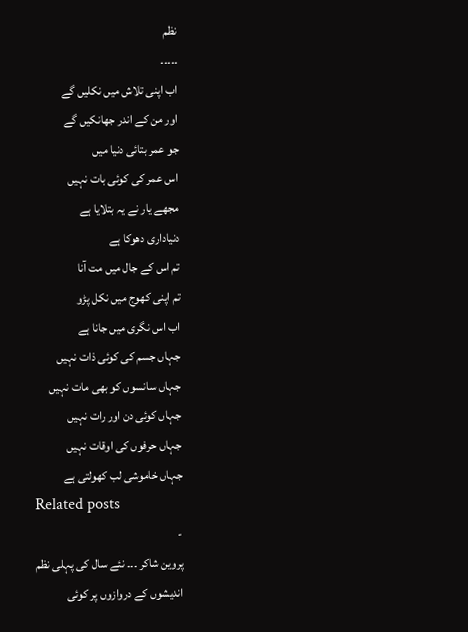نظم
۔۔۔۔۔
اب اپنی تلاش میں نکلیں گے
اور من کے اندر جھانکیں گے
جو عمر بتائی دنیا میں
اس عمر کی کوئی بات نہیں
مجھے یار نے یہ بتلایا ہے
دنیاداری دھوکا ہے
تم اس کے جال میں مت آنا
تم اپنی کھوج میں نکل پڑو
اب اس نگری میں جانا ہے
جہاں جسم کی کوئی ذات نہیں
جہاں سانسوں کو بھی مات نہیں
جہاں کوئی دن اور رات نہیں
جہاں حرفوں کی اوقات نہیں
جہاں خاموشی لب کھولتی ہے
Related posts
-
پروین شاکر ۔۔۔ نئے سال کی پہلی نظم
اندیشوں کے دروازوں پر کوئی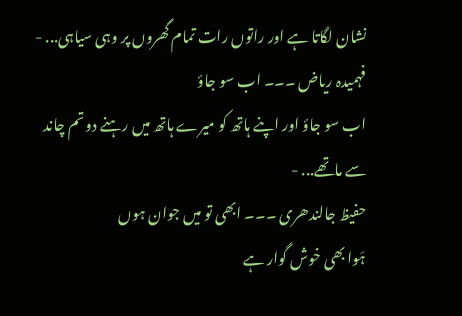نشان لگاتا ہے اور راتوں رات تمام گھروں پر وہی سیاہی... -
فہمیدہ ریاض ۔۔۔ اب سو جاؤ
اب سو جاؤ اور اپنے ہاتھ کو میرے ہاتھ میں رہنے دو تم چاند سے ماتھے... -
حفیظ جالندھری ۔۔۔ ابھی تو میں جوان ہوں
ہَوا بھی خوش گوار ہے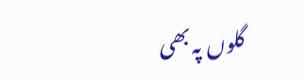گلوں پہ بھی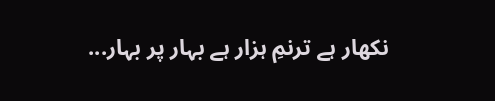نکھار ہے ترنمِ ہزار ہے بہار پر بہار...